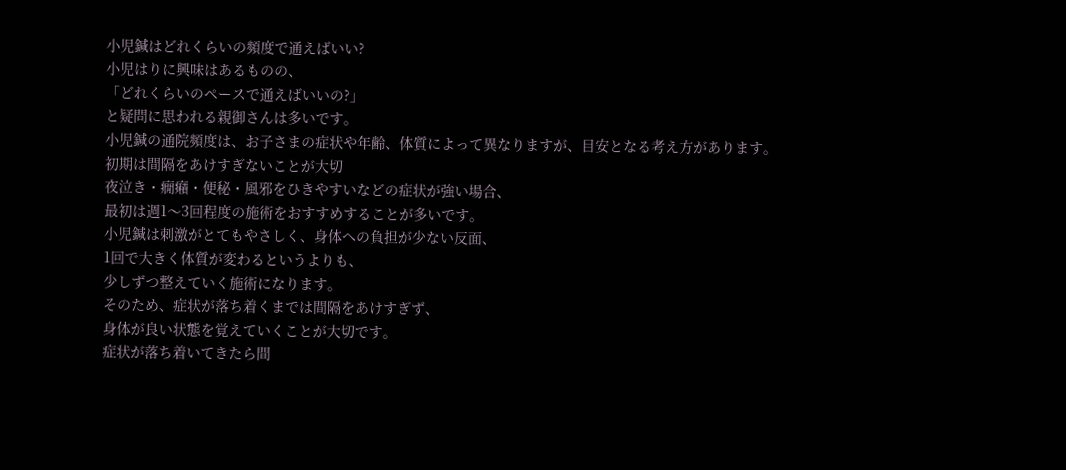小児鍼はどれくらいの頻度で通えばいい?
小児はりに興味はあるものの、
「どれくらいのペースで通えばいいの?」
と疑問に思われる親御さんは多いです。
小児鍼の通院頻度は、お子さまの症状や年齢、体質によって異なりますが、目安となる考え方があります。
初期は間隔をあけすぎないことが大切
夜泣き・癇癪・便秘・風邪をひきやすいなどの症状が強い場合、
最初は週1〜3回程度の施術をおすすめすることが多いです。
小児鍼は刺激がとてもやさしく、身体への負担が少ない反面、
1回で大きく体質が変わるというよりも、
少しずつ整えていく施術になります。
そのため、症状が落ち着くまでは間隔をあけすぎず、
身体が良い状態を覚えていくことが大切です。
症状が落ち着いてきたら間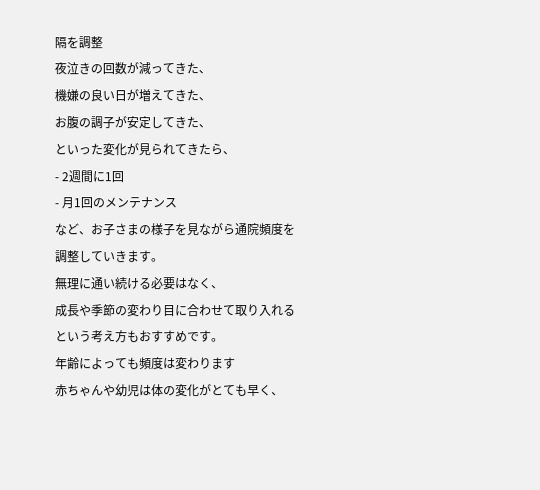隔を調整
夜泣きの回数が減ってきた、
機嫌の良い日が増えてきた、
お腹の調子が安定してきた、
といった変化が見られてきたら、
- 2週間に1回
- 月1回のメンテナンス
など、お子さまの様子を見ながら通院頻度を調整していきます。
無理に通い続ける必要はなく、
成長や季節の変わり目に合わせて取り入れるという考え方もおすすめです。
年齢によっても頻度は変わります
赤ちゃんや幼児は体の変化がとても早く、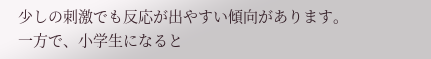少しの刺激でも反応が出やすい傾向があります。
一方で、小学生になると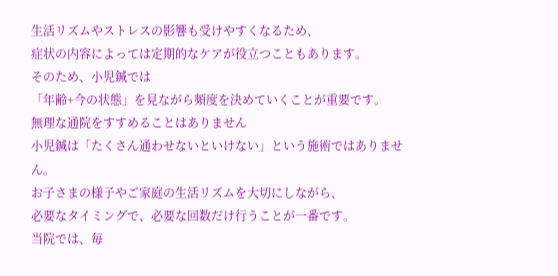生活リズムやストレスの影響も受けやすくなるため、
症状の内容によっては定期的なケアが役立つこともあります。
そのため、小児鍼では
「年齢+今の状態」を見ながら頻度を決めていくことが重要です。
無理な通院をすすめることはありません
小児鍼は「たくさん通わせないといけない」という施術ではありません。
お子さまの様子やご家庭の生活リズムを大切にしながら、
必要なタイミングで、必要な回数だけ行うことが一番です。
当院では、毎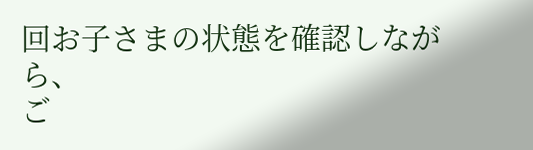回お子さまの状態を確認しながら、
ご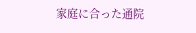家庭に合った通院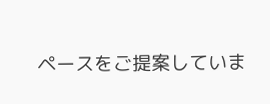ペースをご提案していま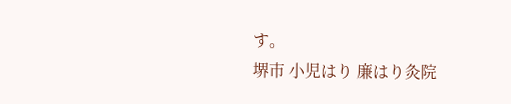す。
堺市 小児はり 廉はり灸院